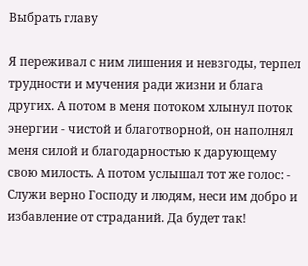Выбрать главу

Я переживал с ним лишения и невзгоды, терпел трудности и мучения ради жизни и блага других. А потом в меня потоком хлынул поток энергии - чистой и благотворной, он наполнял меня силой и благодарностью к дарующему свою милость. А потом услышал тот же голос: - Служи верно Господу и людям, неси им добро и избавление от страданий. Да будет так!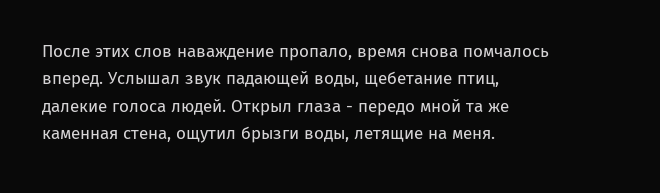После этих слов наваждение пропало, время снова помчалось вперед. Услышал звук падающей воды, щебетание птиц, далекие голоса людей. Открыл глаза - передо мной та же каменная стена, ощутил брызги воды, летящие на меня.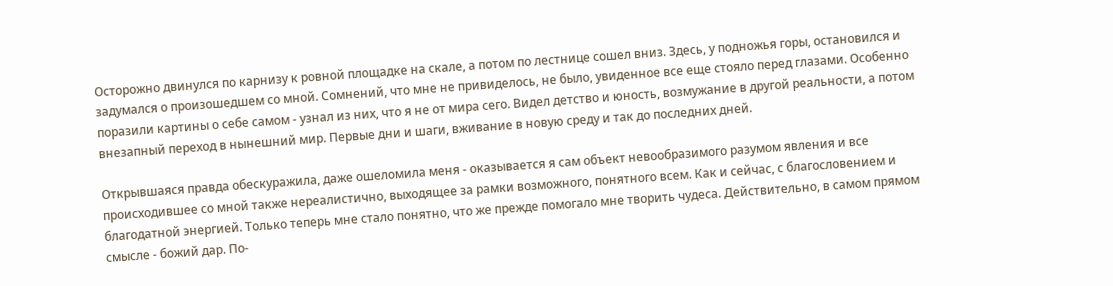Осторожно двинулся по карнизу к ровной площадке на скале, а потом по лестнице сошел вниз. Здесь, у подножья горы, остановился и задумался о произошедшем со мной. Сомнений, что мне не привиделось, не было, увиденное все еще стояло перед глазами. Особенно поразили картины о себе самом - узнал из них, что я не от мира сего. Видел детство и юность, возмужание в другой реальности, а потом внезапный переход в нынешний мир. Первые дни и шаги, вживание в новую среду и так до последних дней.

Открывшаяся правда обескуражила, даже ошеломила меня - оказывается я сам объект невообразимого разумом явления и все происходившее со мной также нереалистично, выходящее за рамки возможного, понятного всем. Как и сейчас, с благословением и благодатной энергией. Только теперь мне стало понятно, что же прежде помогало мне творить чудеса. Действительно, в самом прямом смысле - божий дар. По-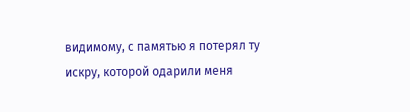видимому, с памятью я потерял ту искру, которой одарили меня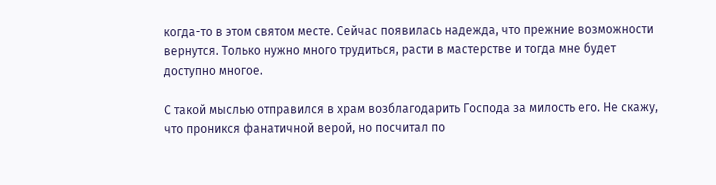когда-то в этом святом месте. Сейчас появилась надежда, что прежние возможности вернутся. Только нужно много трудиться, расти в мастерстве и тогда мне будет доступно многое.

С такой мыслью отправился в храм возблагодарить Господа за милость его. Не скажу, что проникся фанатичной верой, но посчитал по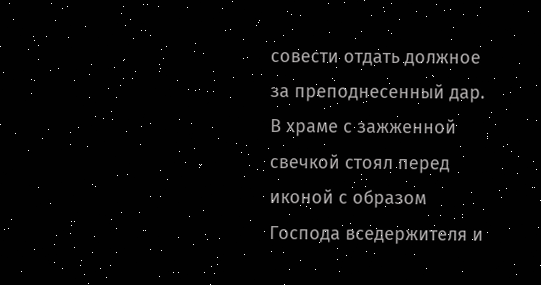совести отдать должное за преподнесенный дар. В храме с зажженной свечкой стоял перед иконой с образом Господа вседержителя и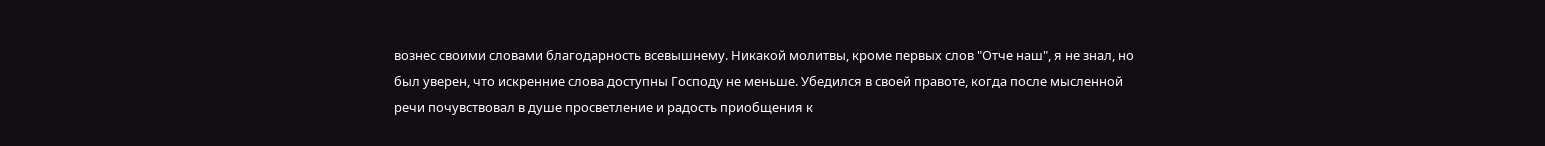вознес своими словами благодарность всевышнему. Никакой молитвы, кроме первых слов "Отче наш", я не знал, но был уверен, что искренние слова доступны Господу не меньше. Убедился в своей правоте, когда после мысленной речи почувствовал в душе просветление и радость приобщения к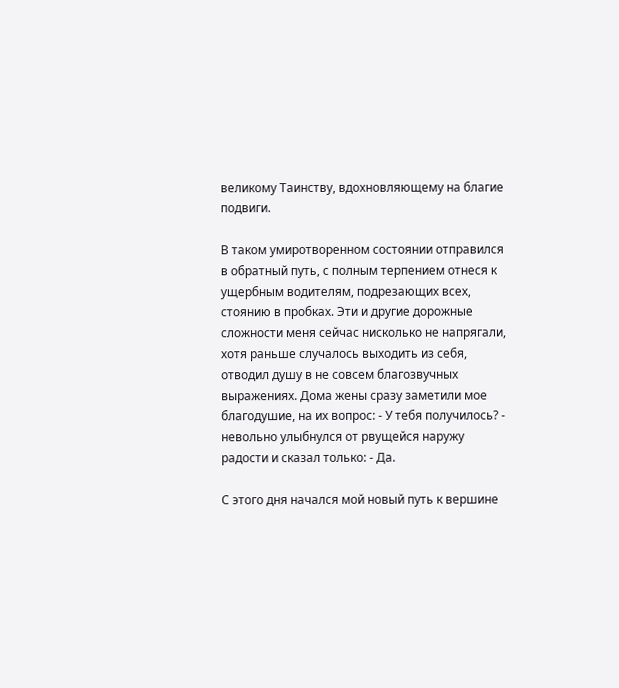великому Таинству, вдохновляющему на благие подвиги.

В таком умиротворенном состоянии отправился в обратный путь, с полным терпением отнеся к ущербным водителям, подрезающих всех, стоянию в пробках. Эти и другие дорожные сложности меня сейчас нисколько не напрягали, хотя раньше случалось выходить из себя, отводил душу в не совсем благозвучных выражениях. Дома жены сразу заметили мое благодушие, на их вопрос: - У тебя получилось? - невольно улыбнулся от рвущейся наружу радости и сказал только: - Да.

С этого дня начался мой новый путь к вершине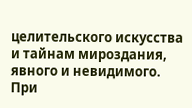целительского искусства и тайнам мироздания, явного и невидимого. При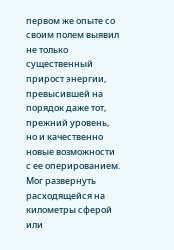первом же опыте со своим полем выявил не только существенный прирост энергии, превысившей на порядок даже тот, прежний уровень, но и качественно новые возможности с ее оперированием. Мог развернуть расходящейся на километры сферой или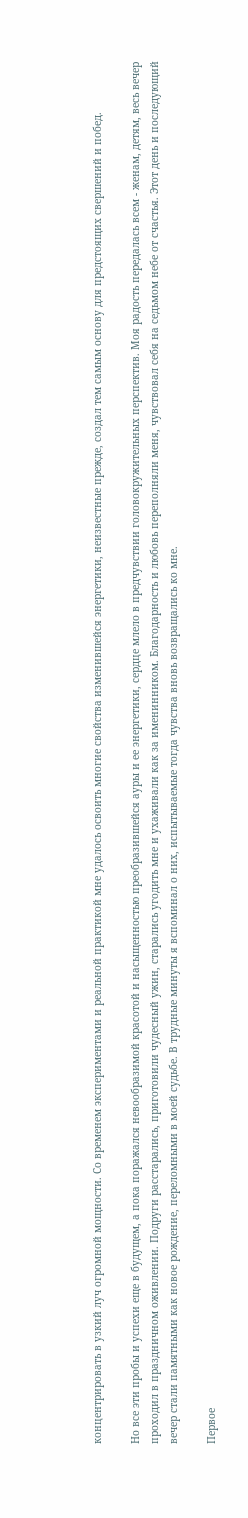концентрировать в узкий луч огромной мощности. Со временем экспериментами и реальной практикой мне удалось освоить многие свойства изменившейся энергетики, неизвестные прежде, создал тем самым основу для предстоящих свершений и побед.

Но все эти пробы и успехи еще в будущем, а пока поражался невообразимой красотой и насыщенностью преобразившейся ауры и ее энергетики, сердце млело в предчувствии головокружительных перспектив. Моя радость передалась всем - женам, детям, весь вечер проходил в праздничном оживлении. Подруги расстарались, приготовили чудесный ужин, старались угодить мне и ухаживали как за именинником. Благодарность и любовь переполняли меня, чувствовал себя на седьмом небе от счастья. Этот день и последующий вечер стали памятными как новое рождение, переломными в моей судьбе. В трудные минуты я вспоминал о них, испытываемые тогда чувства вновь возвращались ко мне.

Первое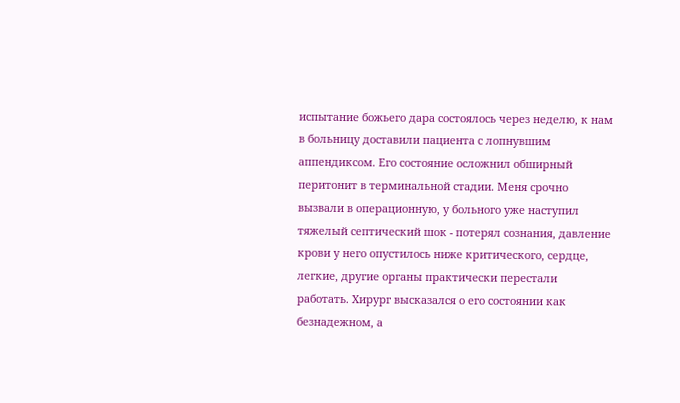испытание божьего дара состоялось через неделю, к нам в больницу доставили пациента с лопнувшим аппендиксом. Его состояние осложнил обширный перитонит в терминальной стадии. Меня срочно вызвали в операционную, у больного уже наступил тяжелый септический шок - потерял сознания, давление крови у него опустилось ниже критического, сердце, легкие, другие органы практически перестали работать. Хирург высказался о его состоянии как безнадежном, а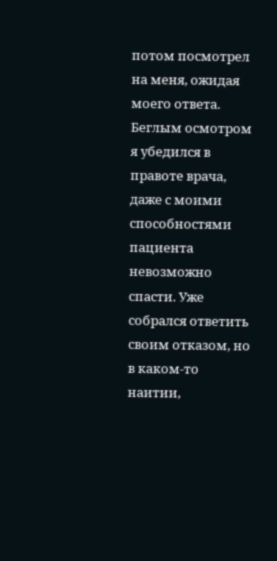потом посмотрел на меня, ожидая моего ответа. Беглым осмотром я убедился в правоте врача, даже с моими способностями пациента невозможно спасти. Уже собрался ответить своим отказом, но в каком-то наитии,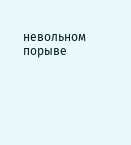невольном порыве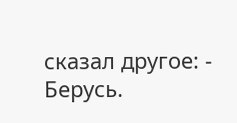сказал другое: - Берусь.